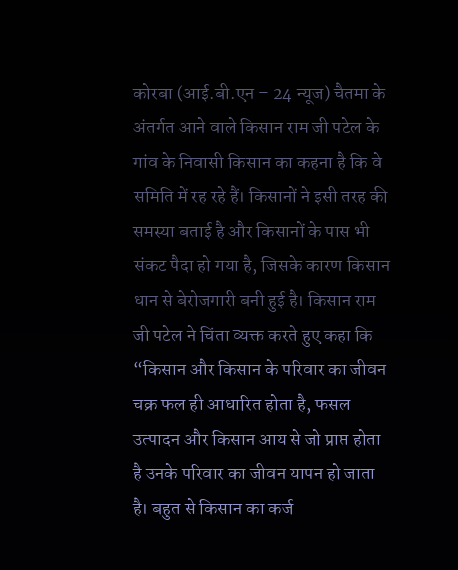कोरबा (आई.बी.एन – 24 न्यूज) चैतमा के अंतर्गत आने वाले किसान राम जी पटेल के गांव के निवासी किसान का कहना है कि वे समिति में रह रहे हैं। किसानों ने इसी तरह की समस्या बताई है और किसानों के पास भी संकट पैदा हो गया है, जिसके कारण किसान धान से बेरोजगारी बनी हुई है। किसान राम जी पटेल ने चिंता व्यक्त करते हुए कहा कि “किसान और किसान के परिवार का जीवन चक्र फल ही आधारित होता है, फसल उत्पादन और किसान आय से जो प्राप्त होता है उनके परिवार का जीवन यापन हो जाता है। बहुत से किसान का कर्ज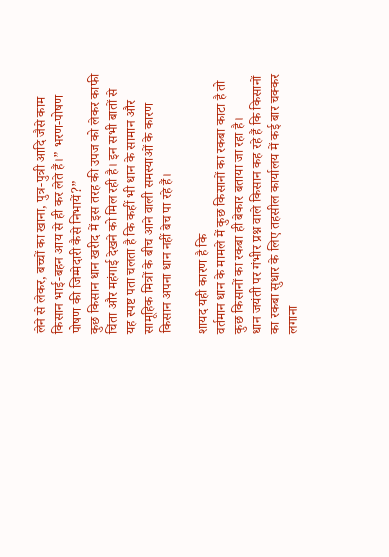लेने से लेकर, बच्चों का खाना, पुत्र-पुत्री आदि जैसे काम किसान भाई-बहन आय से ही कर लेते हैं।” भरण-पोषण पोषण की जिम्मेदारी कैसे निभायें?”
कुछ किसान धान खरीद में इस तरह की उपज को लेकर काफी चिंता और महंगाई देखने को मिल रही है। इन सभी बातों से यह स्पष्ट पता चलता है कि कहीं भी धान के सामान और सामूहिक मित्रों के बीच आने वाली समस्याओं के कारण किसान अपना धान नहीं बेच पा रहे हैं।

शायद यही कारण है कि
वर्तमान धान के मामले में कुछ किसानों का रकबा काटा है तो कुछ किसानों का रकबा ही बेकार बताया जा रहा है।
धान जयंती पर गंभीर प्रश्न वाले किसान कह रहे हैं कि किसानों का रकबा सुधार के लिए तहसील कार्यालय में कई बार चक्कर लगाना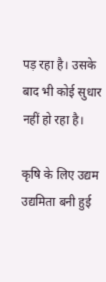पड़ रहा है। उसके बाद भी कोई सुधार नहीं हो रहा है।

कृषि के लिए उद्यम उद्यमिता बनी हुई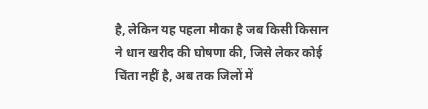है, लेकिन यह पहला मौका है जब किसी किसान ने धान खरीद की घोषणा की, जिसे लेकर कोई चिंता नहीं है, अब तक जिलों में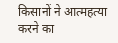किसानों ने आत्महत्या करने का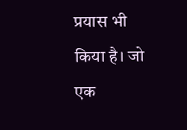प्रयास भी किया है। जो एक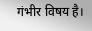गंभीर विषय है।